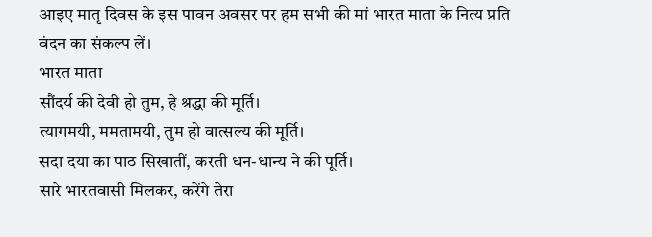आइए मातृ दिवस के इस पावन अवसर पर हम सभी की मां भारत माता के नित्य प्रति वंदन का संकल्प लें।
भारत माता
सौंदर्य की देवी हो तुम, हे श्रद्धा की मूर्ति।
त्यागमयी, ममतामयी, तुम हो वात्सल्य की मूर्ति।
सदा दया का पाठ सिखातीं, करती धन-धान्य ने की पूर्ति।
सारे भारतवासी मिलकर, करेंगे तेरा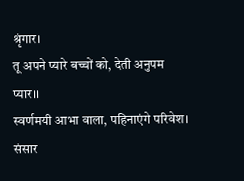श्रृंगार।
तू अपने प्यारे बच्चों को, देती अनुपम प्यार।।
स्वर्णमयी आभा वाला, पहिनाएंगे परिवेश।
संसार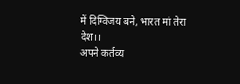में दिग्विजय बने, भारत मां तेरा देश।।
अपने कर्तव्य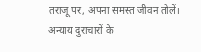तराजू पर, अपना समस्त जीवन तोलें।
अन्याय दुराचारों के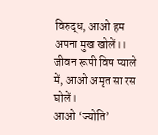विरुद्ध, आओ हम अपना मुख खोलें।।
जीवन रूपी विष प्याले में, आओ अमृत सा रस घोलें।
आओ ‘ज्योति’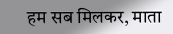हम सब मिलकर, माता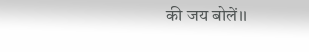की जय बोलें।।